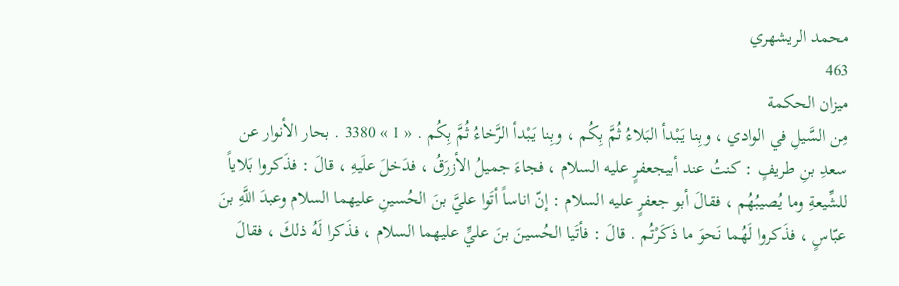محمد الريشهري
463
ميزان الحكمة
مِن السَّيلِ في الوادي ، وبِنا يَبْدأ البَلاءُ ثُمَّ بِكُم ، وبِنا يَبْدأ الرَّخاءُ ثُمَّ بِكُم . « 1 » 3380 . بحار الأنوار عن سعدِ بنِ طريفٍ : كنتُ عند أبيجعفرٍ عليه السلام ، فجاءَ جميلُ الأزرَقُ ، فدَخلَ علَيهِ ، قالَ : فذَكروا بَلاياً للشِّيعةِ وما يُصيبُهُم ، فقالَ أبو جعفرٍ عليه السلام : إنّ اناساً أتَوا عليَّ بنَ الحُسينِ عليهما السلام وعبدَ اللَّهِ بنَ عبّاسٍ ، فذَكروا لَهُما نَحوَ ما ذَكَرْتُم . قالَ : فأتَيا الحُسينَ بنَ عليٍّ عليهما السلام ، فذَكرا لَهُ ذلكَ ، فقالَ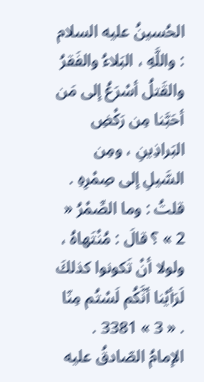الحُسينُ عليه السلام : واللَّهِ ، البَلاءُ والفَقرُ والقَتلُ أسْرَعُ إلى مَن أحَبَّنا مِن رَكْضِ البَراذِينِ ، ومِن السَّيلِ إلى صِمْرِهِ . قلتُ : وما الصِّمْرُ « 2 » ؟ قالَ : مُنْتَهاهُ ، ولولا أنْ تَكونوا كذلكَ لَرَأيْنا أنَّكُم لَسْتُم مِنّا . « 3 » 3381 . الإمامُ الصّادقُ عليه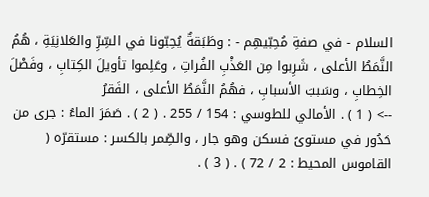السلام - في صفةِ مُحِبّيهِم - : وطَبَقةٌ يُحِبّونا في السِّرِّ والعَلانِيَةِ ، هُمُ النَّمَطُ الأعلى ، شَرِبوا مِن العَذْبِ الفُراتِ ، وعَلِموا تأويلَ الكِتابِ ، وفَصْلَ الخِطابِ ، وسَببَ الأسبابِ ، فهُمُ النَّمَطُ الأعلى ، الفَقرُ
--> ( 1 ) . الأمالي للطوسي : 154 / 255 . ( 2 ) . صَمَرَ الماءُ : جرى من حَدُور في مستوىً فسكن وهو جار ، والصِّمر بالكسر : مستقرّه ( القاموس المحيط : 2 / 72 ) . ( 3 ) .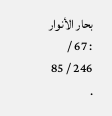بحار الأنوار : 67 / 246 / 85 .